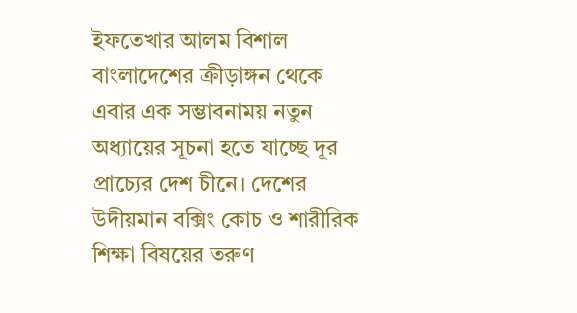ইফতেখার আলম বিশাল
বাংলাদেশের ক্রীড়াঙ্গন থেকে এবার এক সম্ভাবনাময় নতুন অধ্যায়ের সূচনা হতে যাচ্ছে দূর প্রাচ্যের দেশ চীনে। দেশের উদীয়মান বক্সিং কোচ ও শারীরিক শিক্ষা বিষয়ের তরুণ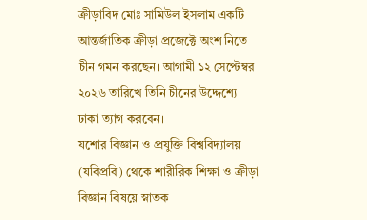ক্রীড়াবিদ মোঃ সামিউল ইসলাম একটি আন্তর্জাতিক ক্রীড়া প্রজেক্টে অংশ নিতে চীন গমন করছেন। আগামী ১২ সেপ্টেম্বর ২০২৬ তারিখে তিনি চীনের উদ্দেশ্যে ঢাকা ত্যাগ করবেন।
যশোর বিজ্ঞান ও প্রযুক্তি বিশ্ববিদ্যালয় (যবিপ্রবি) থেকে শারীরিক শিক্ষা ও ক্রীড়া বিজ্ঞান বিষয়ে স্নাতক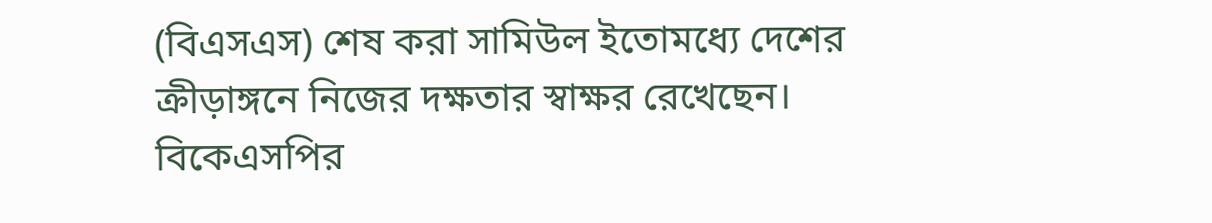(বিএসএস) শেষ করা সামিউল ইতোমধ্যে দেশের ক্রীড়াঙ্গনে নিজের দক্ষতার স্বাক্ষর রেখেছেন। বিকেএসপির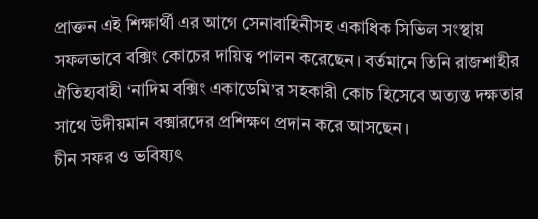প্রাক্তন এই শিক্ষার্থী এর আগে সেনাবাহিনীসহ একাধিক সিভিল সংস্থায় সফলভাবে বক্সিং কোচের দায়িত্ব পালন করেছেন। বর্তমানে তিনি রাজশাহীর ঐতিহ্যবাহী ‘নাদিম বক্সিং একাডেমি’র সহকারী কোচ হিসেবে অত্যন্ত দক্ষতার সাথে উদীয়মান বক্সারদের প্রশিক্ষণ প্রদান করে আসছেন।
চীন সফর ও ভবিষ্যৎ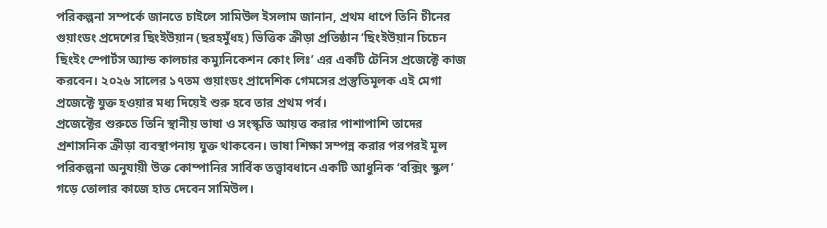পরিকল্পনা সম্পর্কে জানতে চাইলে সামিউল ইসলাম জানান, প্রথম ধাপে তিনি চীনের গুয়াংডং প্রদেশের ছিংইউয়ান (ছরহমুঁধহ) ভিত্তিক ক্রীড়া প্রতিষ্ঠান ‘ছিংইউয়ান চিচেন ছিংইং স্পোর্টস অ্যান্ড কালচার কম্যুনিকেশন কোং লিঃ’ এর একটি টেনিস প্রজেক্টে কাজ করবেন। ২০২৬ সালের ১৭তম গুয়াংডং প্রাদেশিক গেমসের প্রস্তুতিমূলক এই মেগা প্রজেক্টে যুক্ত হওয়ার মধ্য দিয়েই শুরু হবে তার প্রথম পর্ব।
প্রজেক্টের শুরুতে তিনি স্থানীয় ভাষা ও সংস্কৃতি আয়ত্ত করার পাশাপাশি তাদের প্রশাসনিক ক্রীড়া ব্যবস্থাপনায় যুক্ত থাকবেন। ভাষা শিক্ষা সম্পন্ন করার পরপরই মূল পরিকল্পনা অনুযায়ী উক্ত কোম্পানির সার্বিক তত্ত্বাবধানে একটি আধুনিক ‘বক্সিং স্কুল’ গড়ে তোলার কাজে হাত দেবেন সামিউল।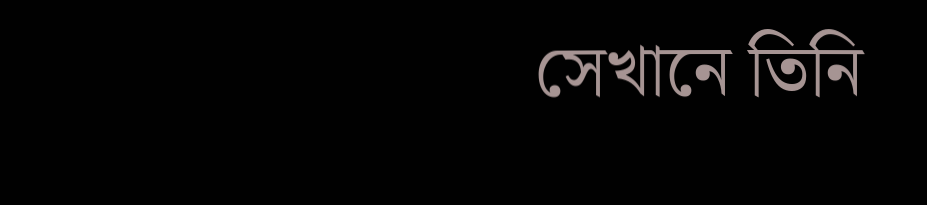সেখানে তিনি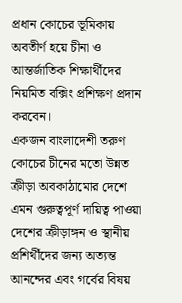প্রধান কোচের ভূমিকায় অবতীর্ণ হয়ে চীনা ও আন্তর্জাতিক শিক্ষার্থীদের নিয়মিত বক্সিং প্রশিক্ষণ প্রদান করবেন।
একজন বাংলাদেশী তরুণ কোচের চীনের মতো উন্নত ক্রীড়া অবকাঠামোর দেশে এমন গুরুত্বপূর্ণ দায়িত্ব পাওয়া দেশের ক্রীড়াঙ্গন ও স্থানীয় প্রশির্থীদের জন্য অত্যন্ত আনন্দের এবং গর্বের বিষয়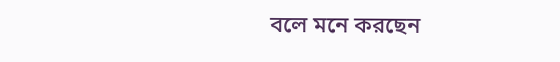বলে মনে করছেন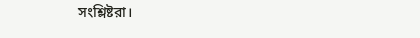সংশ্লিষ্টরা।